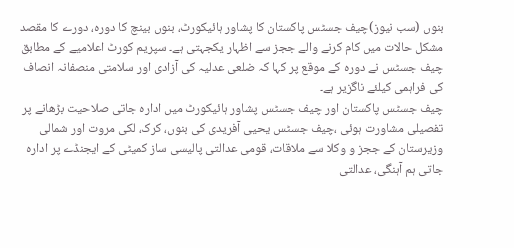بنوں (سب نیوز)چیف جسٹس پاکستان کا پشاور ہائیکورٹ، بنوں بینچ کا دورہ، دورے کا مقصد مشکل حالات میں کام کرنے والے ججز سے اظہار یکجہتی ہے۔ سپریم کورٹ اعلامیے کے مطابق چیف جسٹس نے دورہ کے موقع پر کہا کہ ضلعی عدلیہ کی آزادی اور سلامتی منصفانہ انصاف کی فراہمی کیلئے ناگزیر ہے۔
چیف جسٹس پاکستان اور چیف جسٹس پشاور ہائیکورٹ میں ادارہ جاتی صلاحیت بڑھانے پر تفصیلی مشاورت ہوئی ،چیف جسٹس یحیی آفریدی کی بنوں، کرک، لکی مروت اور شمالی وزیرستان کے ججز و وکلا سے ملاقات، قومی عدالتی پالیسی ساز کمیٹی کے ایجنڈے پر ادارہ جاتی ہم آہنگی، عدالتی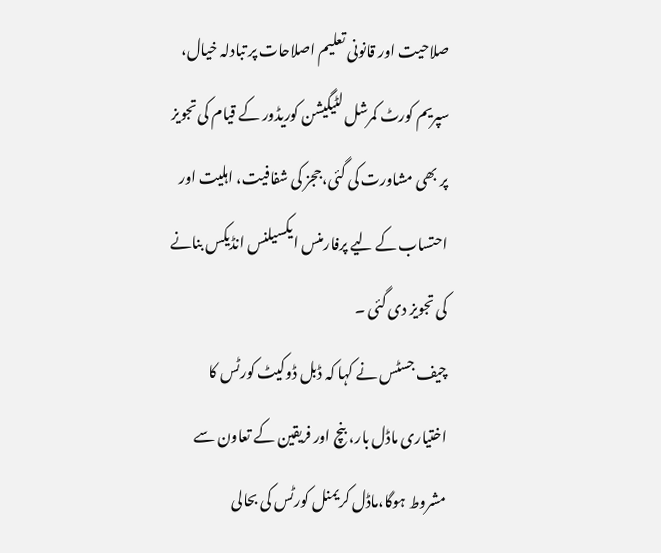صلاحیت اور قانونی تعلیم اصلاحات پر تبادلہ خیال، سپریم کورٹ کمرشل لٹیگیشن کوریڈور کے قیام کی تجویز پر بھی مشاورت کی گئی،ججز کی شفافیت، اہلیت اور احتساب کے لیے پرفارمنس ایکسیلنس انڈیکس بنانے کی تجویز دی گئی ۔
چیف جسٹس نے کہا کہ ڈبل ڈوکیٹ کورٹس کا اختیاری ماڈل بار، بنچ اور فریقین کے تعاون سے مشروط ہوگا،ماڈل کریمنل کورٹس کی بحالی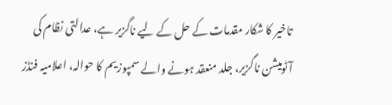تاخیر کا شکار مقدمات کے حل کے لیے ناگزیر ہے، عدالتی نظام کی آٹومیشن ناگزیر، جلد منعقد ہونے والے سمپوزیم کا حوالہ، اعلامیہ فنڈز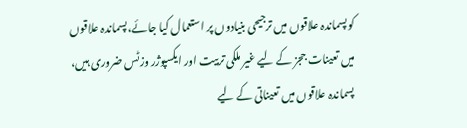کو پسماندہ علاقوں میں ترجیحی بنیادوں پر استعمال کیا جائے،پسماندہ علاقوں میں تعینات ججز کے لیے غیر ملکی تربیت اور ایکسپوژر وزٹس ضروری ہیں، پسماندہ علاقوں میں تعیناتی کے لیے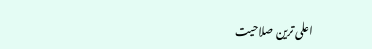اعلی ترین صلاحیت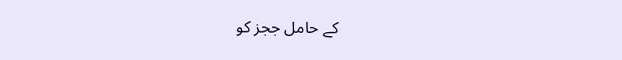کے حامل ججز کو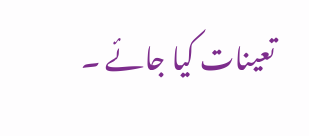تعینات کیا جائے ۔